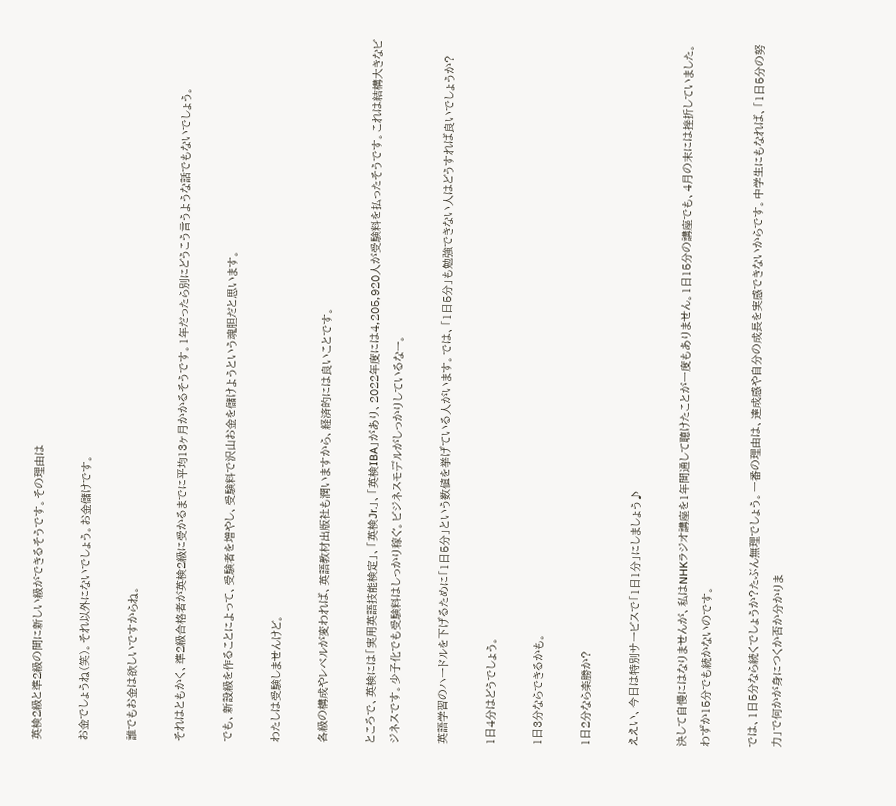英検2級と準2級の間に新しい級ができるそうです。その理由は

お金でしょうね(笑)。それ以外にないでしょう。お金儲けです。

誰でもお金は欲しいですからね。

それはともかく、準2級合格者が英検2級に受かるまでに平均13ヶ月かかるそうです。1年だったら別にどうこう言うような話でもないでしょう。

でも、新設級を作ることによって、受験者を増やし、受験料で沢山お金を儲けようという魂胆だと思います。

わたしは受験しませんけど。

各級の構成やレベルが変われば、英語教材出版社も潤いますから、経済的には良いことです。

ところで、英検には「実用英語技能検定」、「英検Jr.」、「英検IBA」があり、2022年度には4,205,920人が受験料を払ったそうです。これは結構大きなビジネスです。少子化でも受験料はしっかり稼ぐ。ビジネスモデルがしっかりしているなー。

英語学習のハードルを下げるために「1日5分」という数値を挙げている人がいます。では、「1日5分」も勉強できない人はどうすれば良いでしょうか?

1日4分はどうでしょう。

1日3分ならできるかも。

1日2分なら楽勝か?

ええい、今日は特別サービスで「1日1分」にしましょう♪

決して自慢にはなりませんが、私はNHKラジオ講座を1年間通して聴けたことが一度もありません。1日15分の講座でも、4月の末には挫折していました。わずか15分でも続かないのです。

では、1日5分なら続くでしょうか?たぶん無理でしょう。一番の理由は、達成感や自分の成長を実感できないからです。中学生にもなれば、「1日5分の努力」で何かが身につくか否か分かりま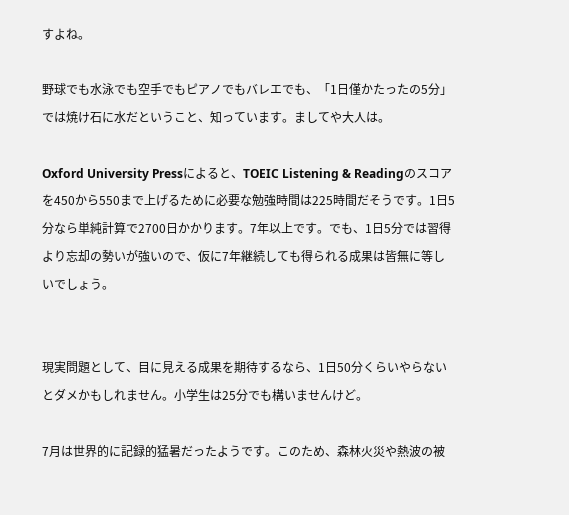すよね。

野球でも水泳でも空手でもピアノでもバレエでも、「1日僅かたったの5分」では焼け石に水だということ、知っています。ましてや大人は。

Oxford University Pressによると、TOEIC Listening & Readingのスコアを450から550まで上げるために必要な勉強時間は225時間だそうです。1日5分なら単純計算で2700日かかります。7年以上です。でも、1日5分では習得より忘却の勢いが強いので、仮に7年継続しても得られる成果は皆無に等しいでしょう。


現実問題として、目に見える成果を期待するなら、1日50分くらいやらないとダメかもしれません。小学生は25分でも構いませんけど。

7月は世界的に記録的猛暑だったようです。このため、森林火災や熱波の被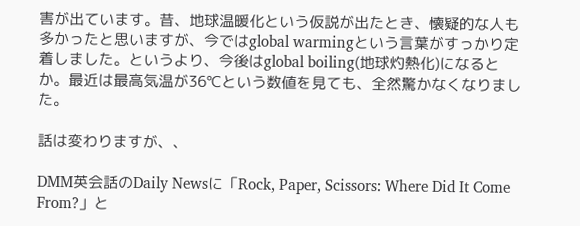害が出ています。昔、地球温暖化という仮説が出たとき、懐疑的な人も多かったと思いますが、今ではglobal warmingという言葉がすっかり定着しました。というより、今後はglobal boiling(地球灼熱化)になるとか。最近は最高気温が36℃という数値を見ても、全然驚かなくなりました。

話は変わりますが、、

DMM英会話のDaily Newsに「Rock, Paper, Scissors: Where Did It Come From?」と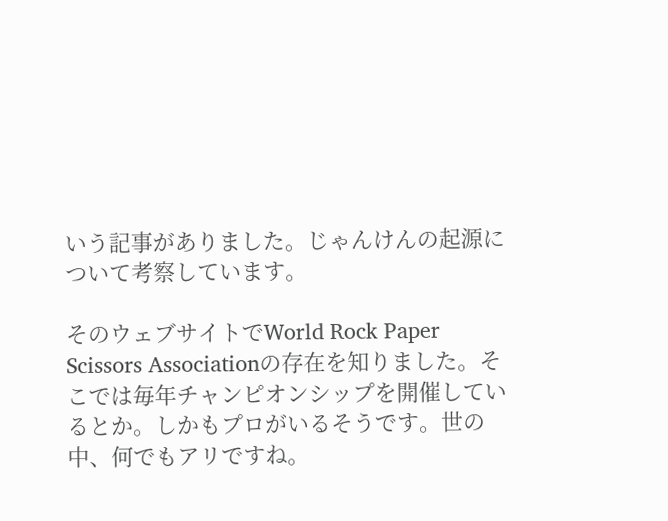いう記事がありました。じゃんけんの起源について考察しています。

そのウェブサイトでWorld Rock Paper Scissors Associationの存在を知りました。そこでは毎年チャンピオンシップを開催しているとか。しかもプロがいるそうです。世の中、何でもアリですね。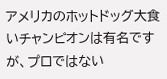アメリカのホットドッグ大食いチャンピオンは有名ですが、プロではない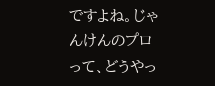ですよね。じゃんけんのプロって、どうやっ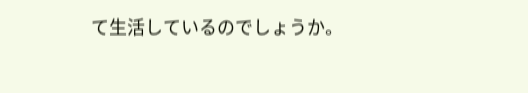て生活しているのでしょうか。